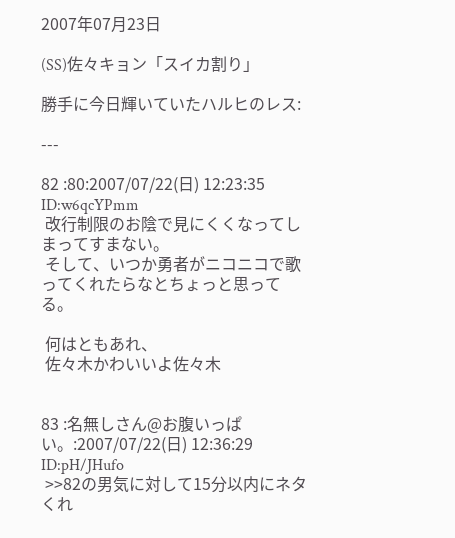2007年07月23日

(SS)佐々キョン「スイカ割り」

勝手に今日輝いていたハルヒのレス:

---

82 :80:2007/07/22(日) 12:23:35 ID:w6qcYPmm
 改行制限のお陰で見にくくなってしまってすまない。
 そして、いつか勇者がニコニコで歌ってくれたらなとちょっと思ってる。

 何はともあれ、
 佐々木かわいいよ佐々木


83 :名無しさん@お腹いっぱい。:2007/07/22(日) 12:36:29 ID:pH/JHufo
 >>82の男気に対して15分以内にネタくれ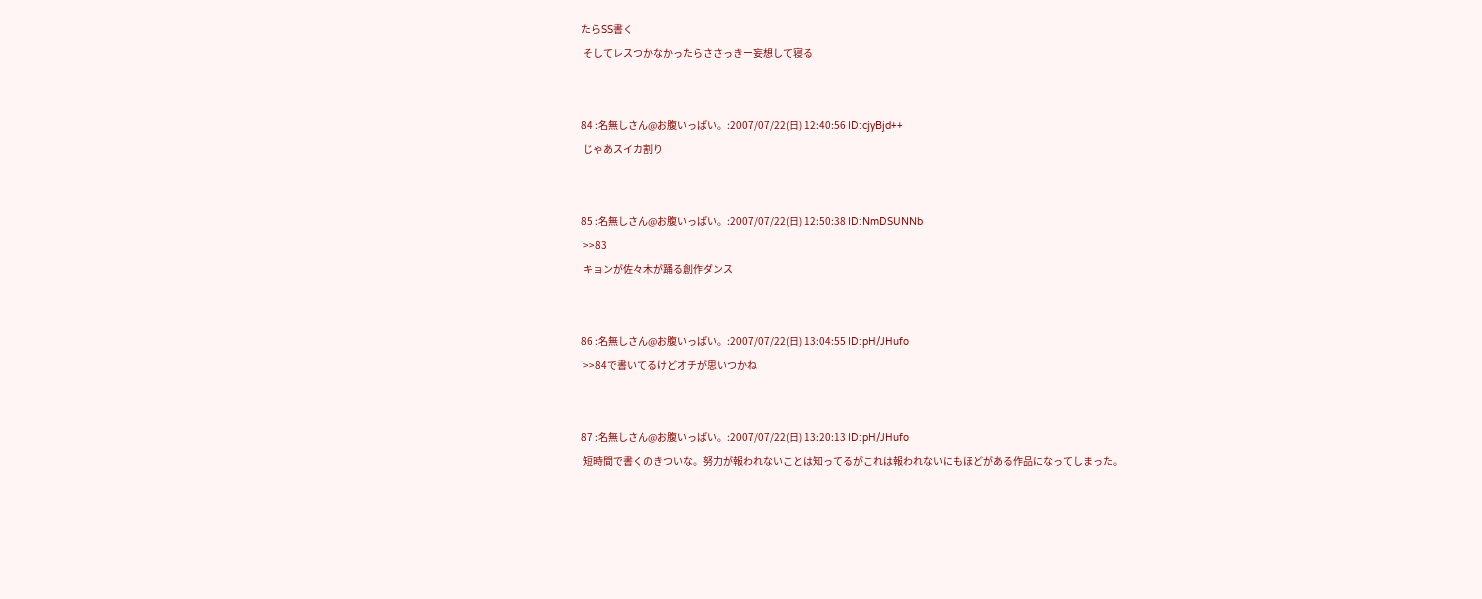たらSS書く
 そしてレスつかなかったらささっきー妄想して寝る


84 :名無しさん@お腹いっぱい。:2007/07/22(日) 12:40:56 ID:cjyBjd++
 じゃあスイカ割り


85 :名無しさん@お腹いっぱい。:2007/07/22(日) 12:50:38 ID:NmDSUNNb
 >>83
 キョンが佐々木が踊る創作ダンス


86 :名無しさん@お腹いっぱい。:2007/07/22(日) 13:04:55 ID:pH/JHufo
 >>84で書いてるけどオチが思いつかね


87 :名無しさん@お腹いっぱい。:2007/07/22(日) 13:20:13 ID:pH/JHufo
 短時間で書くのきついな。努力が報われないことは知ってるがこれは報われないにもほどがある作品になってしまった。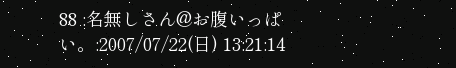88 :名無しさん@お腹いっぱい。:2007/07/22(日) 13:21:14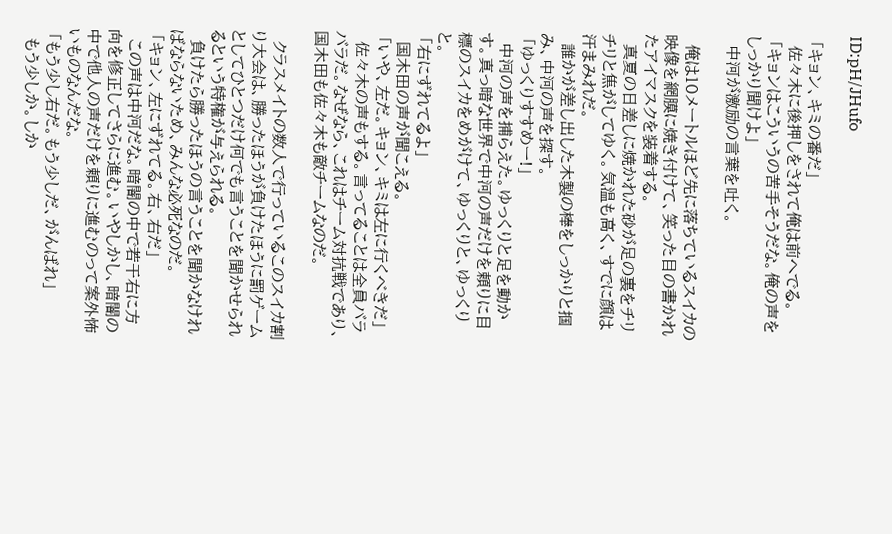ID:pH/JHufo

 「キョン、キミの番だ」
  佐々木に後押しをされて俺は前へでる。
 「キョンはこういうの苦手そうだな。俺の声をしっかり聞けよ」
  中河が激励の言葉を吐く。

  俺は10メートルほど先に落ちているスイカの映像を網膜に焼き付けて、笑った目の書かれたアイマスクを装着する。
  真夏の日差しに焼かれた砂が足の裏をチリチリと焦がしてゆく。気温も高く、すでに顔は汗まみれだ。
  誰かが差し出した木製の棒をしっかりと掴み、中河の声を探す。
 「ゆっくりすすめー!」
  中河の声を捕らえた。ゆっくりと足を動かす。真っ暗な世界で中河の声だけを頼りに目標のスイカをめがけて、ゆっくりと、ゆっくりと。
 「右にずれてるよ」
  国木田の声が聞こえる。
 「いや、左だ。キョン、キミは左に行くべきだ」
  佐々木の声もする。言ってることは全員バラバラだ。なぜなら、これはチーム対抗戦であり、国木田も佐々木も敵チームなのだ。

  クラスメイトの数人で行っているこのスイカ割り大会は、勝ったほうが負けたほうに罰ゲームとしてひとつだけ何でも言うことを聞かせられるという特権が与えられる。
  負けたら勝ったほうの言うことを聞かなければならないため、みんな必死なのだ。
 「キョン、左にずれてる。右、右だ」
  この声は中河だな。暗闇の中で若干右に方向を修正してさらに進む。いやしかし、暗闇の中で他人の声だけを頼りに進むのって案外怖いものなんだな。
 「もう少し右だ。もう少しだ、がんばれ」
  もう少しか。しか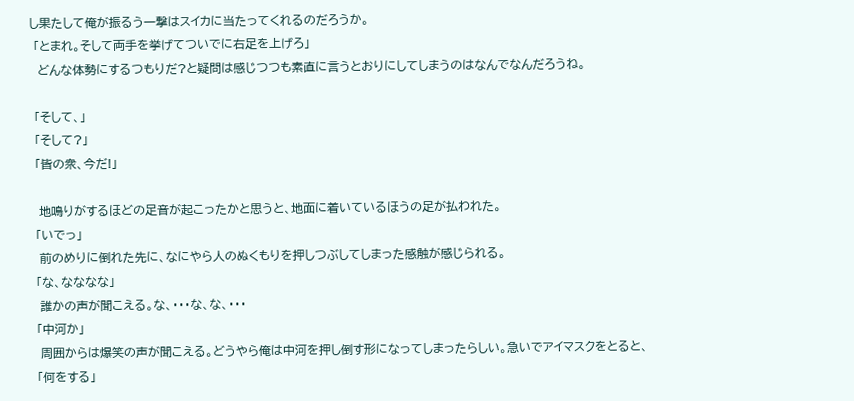し果たして俺が振るう一撃はスイカに当たってくれるのだろうか。
 「とまれ。そして両手を挙げてついでに右足を上げろ」
  どんな体勢にするつもりだ?と疑問は感じつつも素直に言うとおりにしてしまうのはなんでなんだろうね。

 「そして、」
 「そして?」
 「皆の衆、今だ!」

  地鳴りがするほどの足音が起こったかと思うと、地面に着いているほうの足が払われた。
 「いでっ」
  前のめりに倒れた先に、なにやら人のぬくもりを押しつぶしてしまった感触が感じられる。
 「な、なななな」
  誰かの声が聞こえる。な、・・・な、な、・・・
 「中河か」
  周囲からは爆笑の声が聞こえる。どうやら俺は中河を押し倒す形になってしまったらしい。急いでアイマスクをとると、
 「何をする」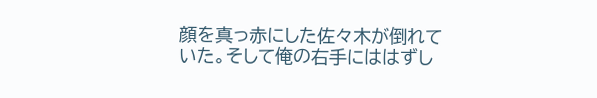顔を真っ赤にした佐々木が倒れていた。そして俺の右手にははずし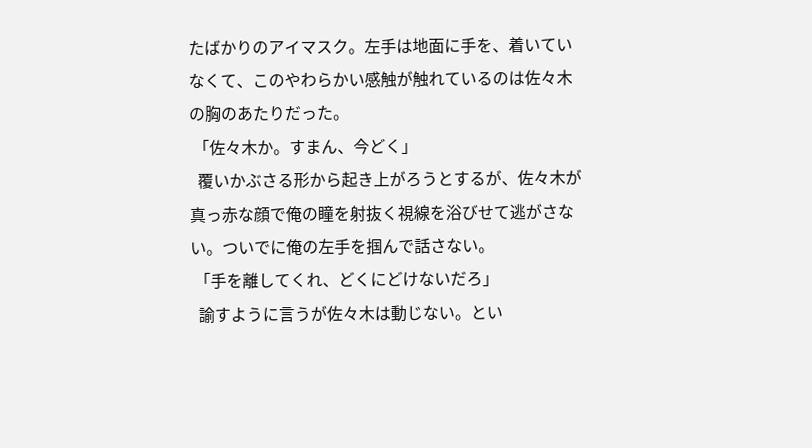たばかりのアイマスク。左手は地面に手を、着いていなくて、このやわらかい感触が触れているのは佐々木の胸のあたりだった。
 「佐々木か。すまん、今どく」
  覆いかぶさる形から起き上がろうとするが、佐々木が真っ赤な顔で俺の瞳を射抜く視線を浴びせて逃がさない。ついでに俺の左手を掴んで話さない。
 「手を離してくれ、どくにどけないだろ」
  諭すように言うが佐々木は動じない。とい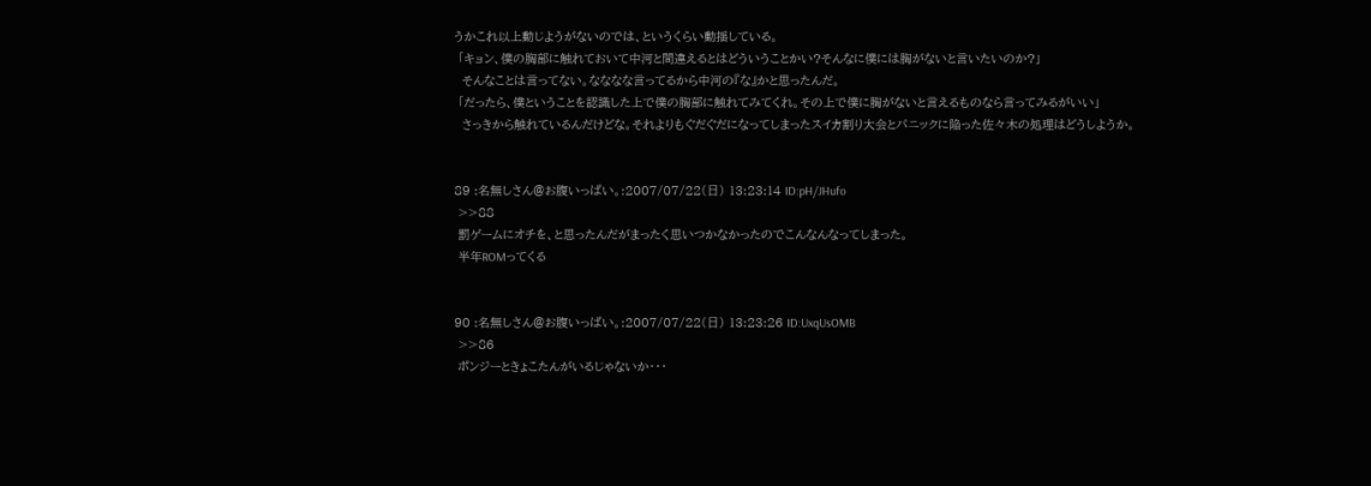うかこれ以上動じようがないのでは、というくらい動揺している。
 「キョン、僕の胸部に触れておいて中河と間違えるとはどういうことかい?そんなに僕には胸がないと言いたいのか?」
  そんなことは言ってない。なななな言ってるから中河の『な』かと思ったんだ。
 「だったら、僕ということを認識した上で僕の胸部に触れてみてくれ。その上で僕に胸がないと言えるものなら言ってみるがいい」
  さっきから触れているんだけどな。それよりもぐだぐだになってしまったスイカ割り大会とパニックに陥った佐々木の処理はどうしようか。


89 :名無しさん@お腹いっぱい。:2007/07/22(日) 13:23:14 ID:pH/JHufo
 >>88
 罰ゲームにオチを、と思ったんだがまったく思いつかなかったのでこんなんなってしまった。
 半年ROMってくる


90 :名無しさん@お腹いっぱい。:2007/07/22(日) 13:23:26 ID:UxqUsOMB
 >>86
 ポンジーときょこたんがいるじゃないか・・・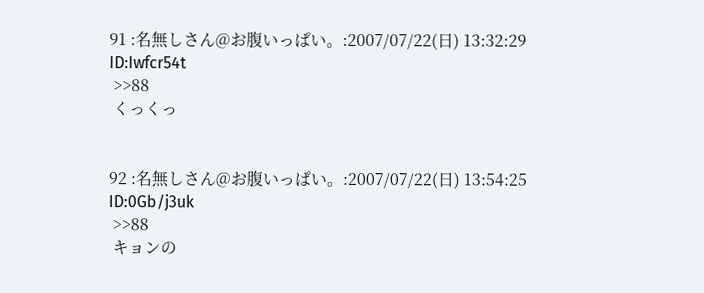91 :名無しさん@お腹いっぱい。:2007/07/22(日) 13:32:29 ID:Iwfcr54t
 >>88
 くっくっ


92 :名無しさん@お腹いっぱい。:2007/07/22(日) 13:54:25 ID:0Gb/j3uk
 >>88
 キョンの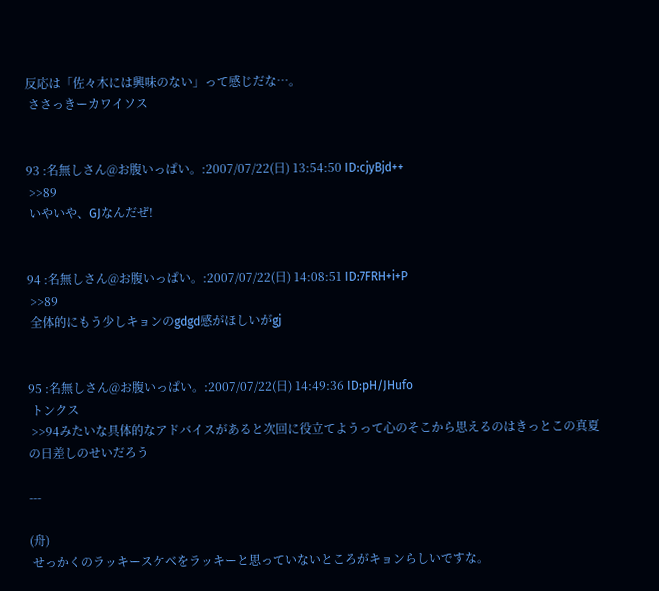反応は「佐々木には興味のない」って感じだな…。
 ささっきーカワイソス


93 :名無しさん@お腹いっぱい。:2007/07/22(日) 13:54:50 ID:cjyBjd++
 >>89
 いやいや、GJなんだぜ!


94 :名無しさん@お腹いっぱい。:2007/07/22(日) 14:08:51 ID:7FRH+i+P
 >>89
 全体的にもう少しキョンのgdgd感がほしいがgj


95 :名無しさん@お腹いっぱい。:2007/07/22(日) 14:49:36 ID:pH/JHufo
 トンクス
 >>94みたいな具体的なアドバイスがあると次回に役立てようって心のそこから思えるのはきっとこの真夏の日差しのせいだろう

---

(舟)
 せっかくのラッキースケベをラッキーと思っていないところがキョンらしいですな。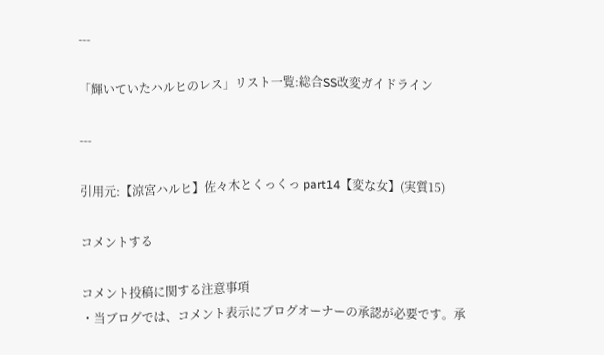---

「輝いていたハルヒのレス」リスト一覧:総合SS改変ガイドライン

---

引用元:【涼宮ハルヒ】佐々木とくっくっ part14【変な女】(実質15)

コメントする

コメント投稿に関する注意事項
・当ブログでは、コメント表示にブログオーナーの承認が必要です。承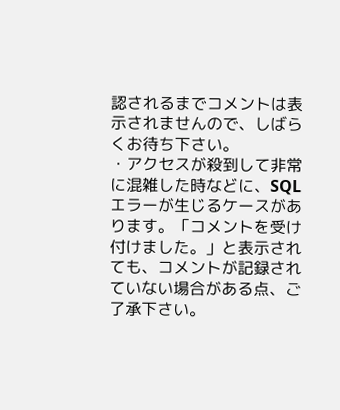認されるまでコメントは表示されませんので、しばらくお待ち下さい。
・アクセスが殺到して非常に混雑した時などに、SQLエラーが生じるケースがあります。「コメントを受け付けました。」と表示されても、コメントが記録されていない場合がある点、ご了承下さい。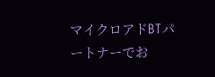マイクロアドBTパートナーでお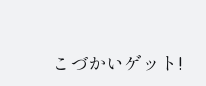こづかいゲット!